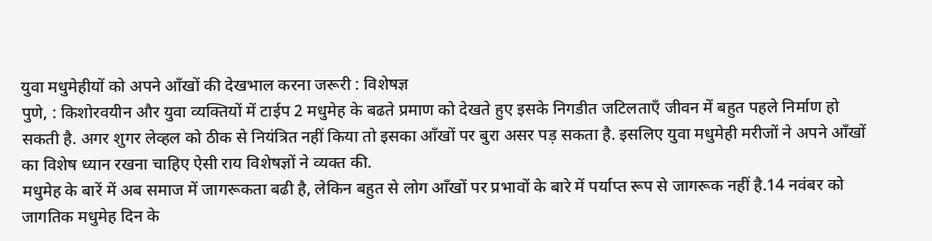युवा मधुमेहीयों को अपने आँखों की देखभाल करना जरूरी : विशेषज्ञ
पुणे, : किशोरवयीन और युवा व्यक्तियों में टाईप 2 मधुमेह के बढते प्रमाण को देखते हुए इसके निगडीत जटिलताएँ जीवन में बहुत पहले निर्माण हो सकती है. अगर शुगर लेव्हल को ठीक से नियंत्रित नहीं किया तो इसका आँखों पर बुरा असर पड़ सकता है. इसलिए युवा मधुमेही मरीजों ने अपने आँखों का विशेष ध्यान रखना चाहिए ऐसी राय विशेषज्ञों ने व्यक्त की.
मधुमेह के बारें में अब समाज में जागरूकता बढी है, लेकिन बहुत से लोग आँखों पर प्रभावों के बारे में पर्याप्त रूप से जागरूक नहीं है.14 नवंबर को जागतिक मधुमेह दिन के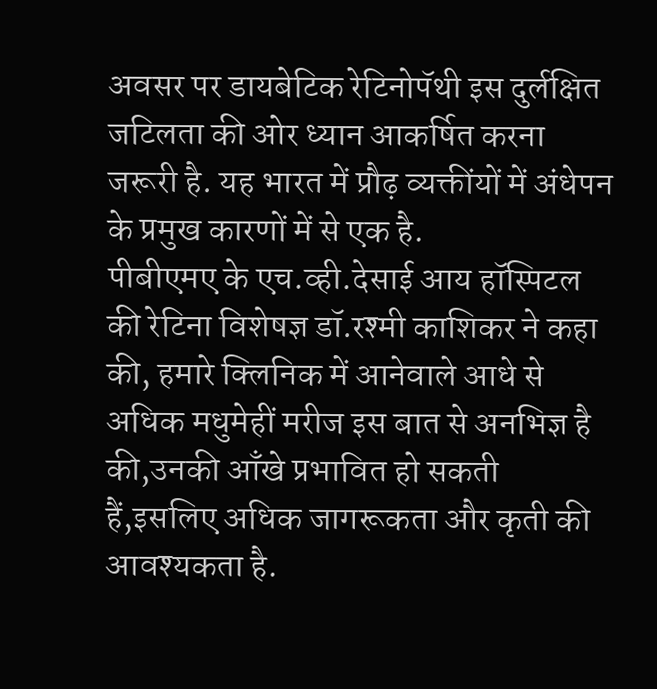अवसर पर डायबेटिक रेटिनोपॅथी इस दुर्लक्षित जटिलता की ओर ध्यान आकर्षित करना जरूरी है. यह भारत में प्रौढ़ व्यक्तींयों में अंधेपन के प्रमुख कारणों में से एक है.
पीबीएमए के एच.व्ही.देसाई आय हॉस्पिटल की रेटिना विशेषज्ञ डॉ.रश्मी काशिकर ने कहा की, हमारे क्लिनिक में आनेवाले आधे से अधिक मधुमेहीं मरीज इस बात से अनभिज्ञ है की,उनकी आँखे प्रभावित हो सकती हैं,इसलिए अधिक जागरूकता और कृती की आवश्यकता है.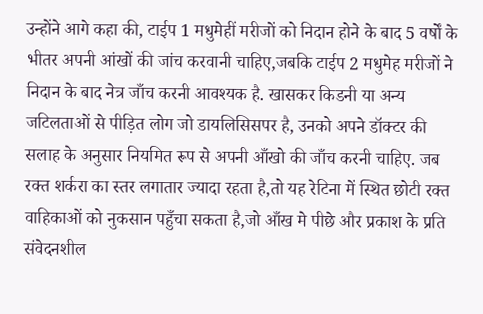उन्होंने आगे कहा की, टाईप 1 मधुमेहीं मरीजों को निदान होने के बाद 5 वर्षों के भीतर अपनी आंखों की जांच करवानी चाहिए,जबकि टाईप 2 मधुमेह मरीजों ने निदान के बाद नेत्र जाँच करनी आवश्यक है. खासकर किडनी या अन्य जटिलताओं से पीड़ित लोग जो डायलिसिसपर है, उनको अपने डॉक्टर की सलाह के अनुसार नियमित रूप से अपनी आँखो की जाँच करनी चाहिए. जब रक्त शर्करा का स्तर लगातार ज्यादा रहता है,तो यह रेटिना में स्थित छोटी रक्त वाहिकाओं को नुकसान पहुँचा सकता है,जो आँख मे पीछे और प्रकाश के प्रति संवेदनशील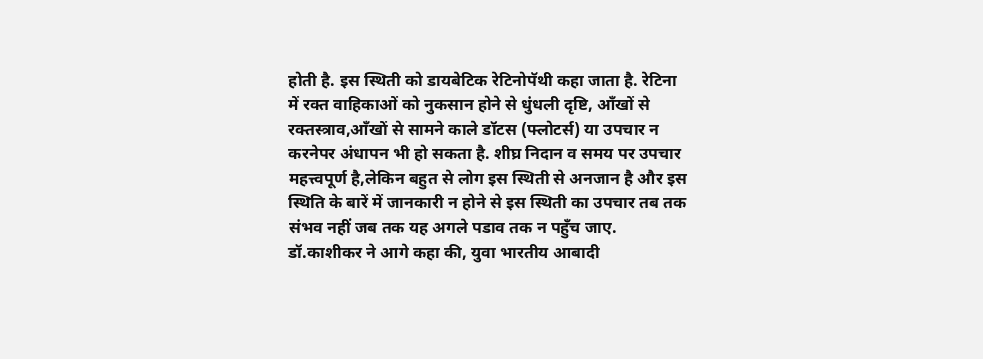होती है. इस स्थिती को डायबेटिक रेटिनोपॅथी कहा जाता है. रेटिना में रक्त वाहिकाओं को नुकसान होने से धुंधली दृष्टि, आँखों से रक्तस्त्राव,आँखों से सामने काले डॉटस (फ्लोटर्स) या उपचार न करनेपर अंधापन भी हो सकता है. शीघ्र निदान व समय पर उपचार महत्त्वपूर्ण है,लेकिन बहुत से लोग इस स्थिती से अनजान है और इस स्थिति के बारें में जानकारी न होने से इस स्थिती का उपचार तब तक संभव नहीं जब तक यह अगले पडाव तक न पहुँच जाए.
डॉ.काशीकर ने आगे कहा की, युवा भारतीय आबादी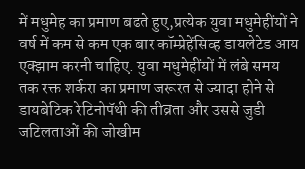में मधुमेह का प्रमाण बढते हुए,प्रत्येक युवा मधुमेहींयों ने वर्ष में कम से कम एक बार कॉम्प्रेहेंसिव्ह डायलेटेड आय एक्झाम करनी चाहिए. युवा मधुमेहींयों में लंबे समय तक रक्त शर्करा का प्रमाण जरूरत से ज्यादा होने से डायबेटिक रेटिनोपॅथी की तीव्रता और उससे जुडी जटिलताओं की जोखीम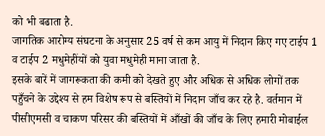को भी बढाता है.
जागतिक आरोग्य संघटना के अनुसार 25 वर्ष से कम आयु में निदान किए गए टाईप 1 व टाईप 2 मधुमेहींयों को युवा मधुमेही माना जाता है.
इसके बारें में जागरूकता की कमी को देखते हुए और अधिक से अधिक लोगों तक पहुँचने के उद्देश्य से हम विशेष रूप से बस्तियों में निदान जाँच कर रहे है. वर्तमान में पीसीएमसी व चाकण परिसर की बस्तियों में आँखों की जाँच के लिए हमारी मोबाईल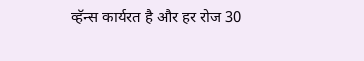व्हॅन्स कार्यरत है और हर रोज 30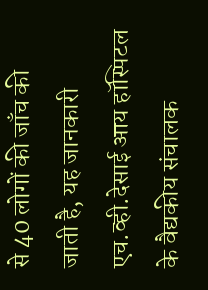से 40 लोगों की जाँच की जाती है, यह जानकारी एच.व्ही.देसाई आय हॉस्पिटल के वैद्यकीय संचालक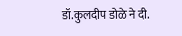डॉ.कुलदीप डोळे ने दी.